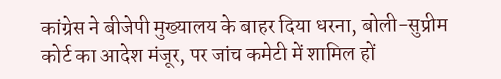कांग्रेस ने बीजेपी मुख्यालय के बाहर दिया धरना, बोली-सुप्रीम कोर्ट का आदेश मंजूर, पर जांच कमेटी में शामिल हों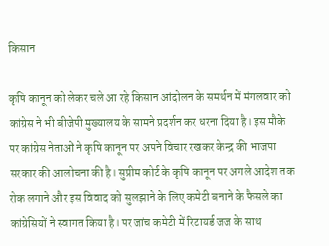किसान

कृषि कानून को लेकर चले आ रहे किसान आंदोलन के समर्थन में मंगलवार को कांग्रेस ने भी बीजेपी मुख्यालय के सामने प्रदर्शन कर धरना दिया है। इस मौके पर कांग्रेस नेताओं ने कृषि कानून पर अपने विचार रखकर केन्द्र की भाजपा सरकार की आलोचना की है। सुप्रीम कोर्ट के कृषि कानून पर अगले आदेश तक रोक लगाने और इस विवाद को सुलझाने के लिए कमेटी बनाने के फैसले का कांग्रेसियों ने स्वागत किया है। पर जांच कमेटी में रिटायर्ड जज के साथ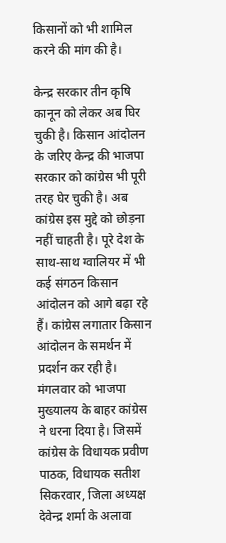किसानों को भी शामिल करने की मांग की है।

केन्द्र सरकार तीन कृषि कानून को लेकर अब घिर चुकी है। किसान आंदोलन के जरिए केन्द्र की भाजपा सरकार को कांग्रेस भी पूरी तरह घेर चुकी है। अब कांग्रेस इस मुद्दे को छोड़ना नहीं चाहती है। पूरे देश के साथ-साथ ग्वालियर में भी कई संगठन किसान आंदोलन को आगे बढ़ा रहे हैं। कांग्रेस लगातार किसान आंदोलन के समर्थन में प्रदर्शन कर रही है। मंगलवार को भाजपा मुख्यालय के बाहर कांग्रेस ने धरना दिया है। जिसमें कांग्रेस के विधायक प्रवीण पाठक, विधायक सतीश सिकरवार, जिला अध्यक्ष देवेन्द्र शर्मा के अलावा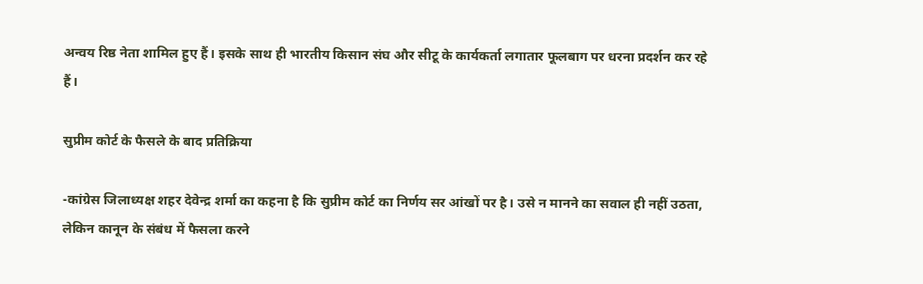अन्वय रिष्ठ नेता शामिल हुए हैं। इसके साथ ही भारतीय किसान संघ और सीटू के कार्यकर्ता लगातार फूलबाग पर धरना प्रदर्शन कर रहे हैं।

सुप्रीम कोर्ट के फैसले के बाद प्रतिक्रिया

-कांग्रेस जिलाध्यक्ष शहर देवेन्द्र शर्मा का कहना है कि सुप्रीम कोर्ट का निर्णय सर आंखों पर है। उसे न मानने का सवाल ही नहीं उठता, लेकिन कानून के संबंध में फैसला करने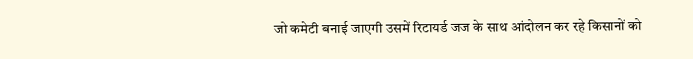जो कमेटी बनाई जाएगी उसमें रिटायर्ड जज के साथ आंदोलन कर रहे किसानों को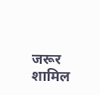जरूर शामिल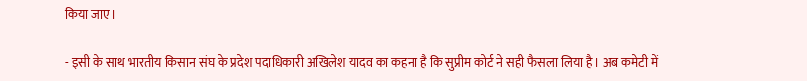किया जाए।

- इसी के साथ भारतीय किसान संघ के प्रदेश पदाधिकारी अखिलेश यादव का कहना है कि सुप्रीम कोर्ट ने सही फैसला लिया है। अब कमेटी में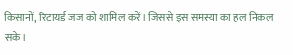किसानों, रिटायर्ड जज को शामिल करें। जिससे इस समस्या का हल निकल सके।